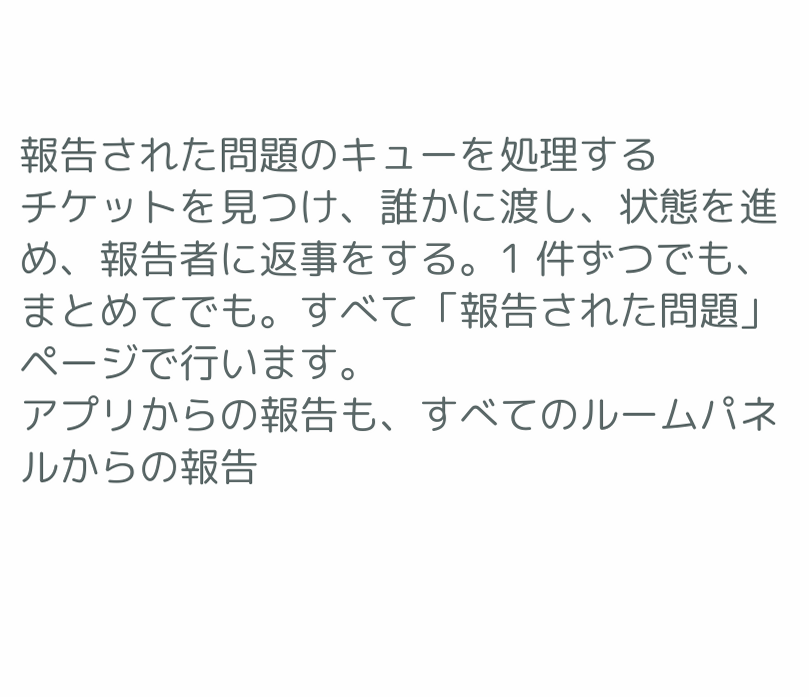報告された問題のキューを処理する
チケットを見つけ、誰かに渡し、状態を進め、報告者に返事をする。1 件ずつでも、 まとめてでも。すべて「報告された問題」ページで行います。
アプリからの報告も、すべてのルームパネルからの報告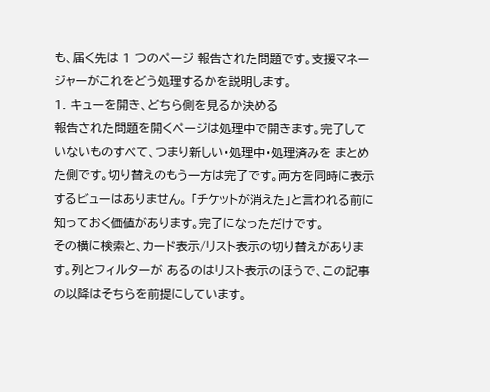も、届く先は 1 つのページ 報告された問題です。支援マネージャーがこれをどう処理するかを説明します。
1. キューを開き、どちら側を見るか決める
報告された問題を開くページは処理中で開きます。完了していないものすべて、つまり新しい・処理中・処理済みを まとめた側です。切り替えのもう一方は完了です。両方を同時に表示するビューはありません。 「チケットが消えた」と言われる前に知っておく価値があります。完了になっただけです。
その横に検索と、カード表示/リスト表示の切り替えがあります。列とフィルターが あるのはリスト表示のほうで、この記事の以降はそちらを前提にしています。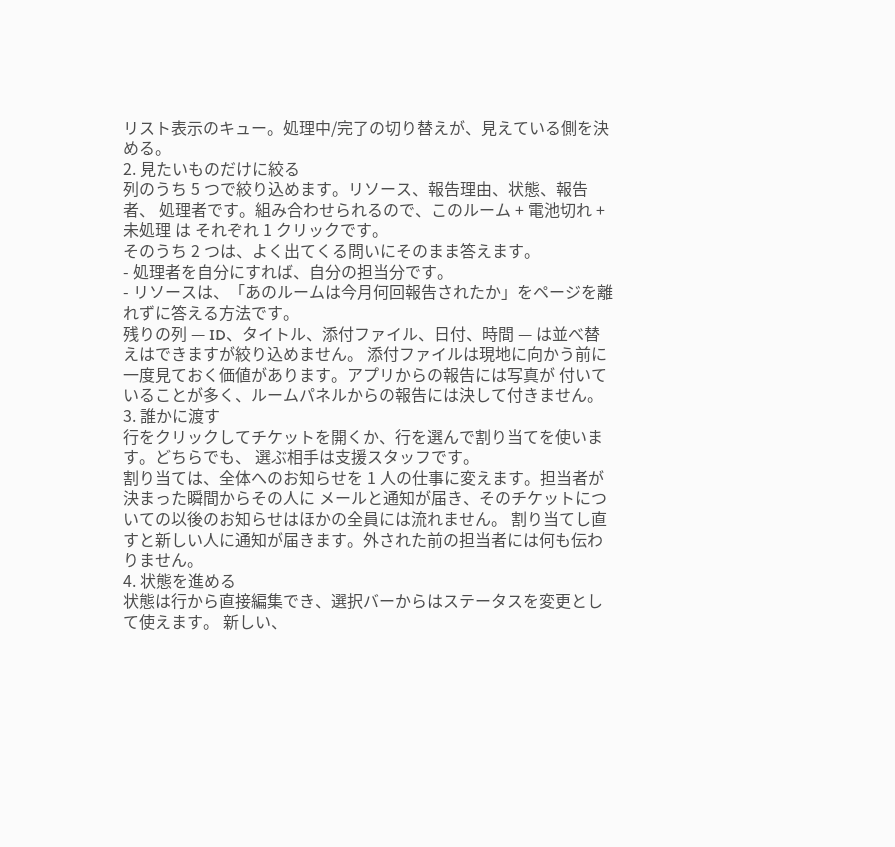リスト表示のキュー。処理中/完了の切り替えが、見えている側を決める。
2. 見たいものだけに絞る
列のうち 5 つで絞り込めます。リソース、報告理由、状態、報告者、 処理者です。組み合わせられるので、このルーム + 電池切れ + 未処理 は それぞれ 1 クリックです。
そのうち 2 つは、よく出てくる問いにそのまま答えます。
- 処理者を自分にすれば、自分の担当分です。
- リソースは、「あのルームは今月何回報告されたか」をページを離れずに答える方法です。
残りの列 — ID、タイトル、添付ファイル、日付、時間 — は並べ替えはできますが絞り込めません。 添付ファイルは現地に向かう前に一度見ておく価値があります。アプリからの報告には写真が 付いていることが多く、ルームパネルからの報告には決して付きません。
3. 誰かに渡す
行をクリックしてチケットを開くか、行を選んで割り当てを使います。どちらでも、 選ぶ相手は支援スタッフです。
割り当ては、全体へのお知らせを 1 人の仕事に変えます。担当者が決まった瞬間からその人に メールと通知が届き、そのチケットについての以後のお知らせはほかの全員には流れません。 割り当てし直すと新しい人に通知が届きます。外された前の担当者には何も伝わりません。
4. 状態を進める
状態は行から直接編集でき、選択バーからはステータスを変更として使えます。 新しい、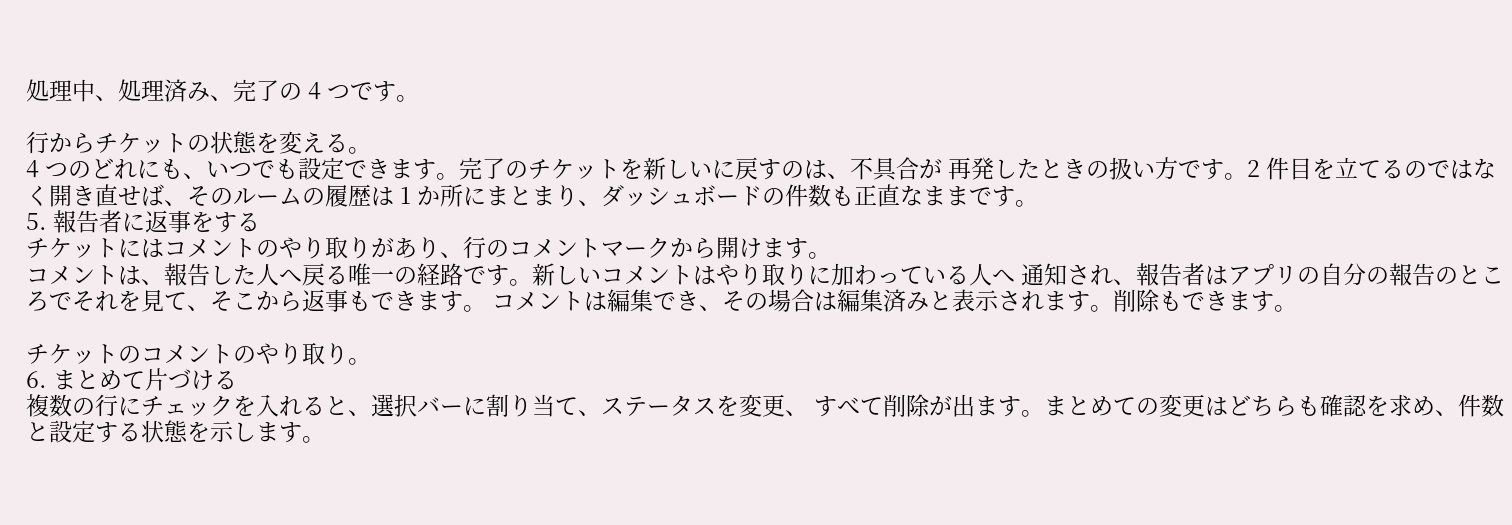処理中、処理済み、完了の 4 つです。

行からチケットの状態を変える。
4 つのどれにも、いつでも設定できます。完了のチケットを新しいに戻すのは、不具合が 再発したときの扱い方です。2 件目を立てるのではなく開き直せば、そのルームの履歴は 1 か所にまとまり、ダッシュボードの件数も正直なままです。
5. 報告者に返事をする
チケットにはコメントのやり取りがあり、行のコメントマークから開けます。
コメントは、報告した人へ戻る唯一の経路です。新しいコメントはやり取りに加わっている人へ 通知され、報告者はアプリの自分の報告のところでそれを見て、そこから返事もできます。 コメントは編集でき、その場合は編集済みと表示されます。削除もできます。

チケットのコメントのやり取り。
6. まとめて片づける
複数の行にチェックを入れると、選択バーに割り当て、ステータスを変更、 すべて削除が出ます。まとめての変更はどちらも確認を求め、件数と設定する状態を示します。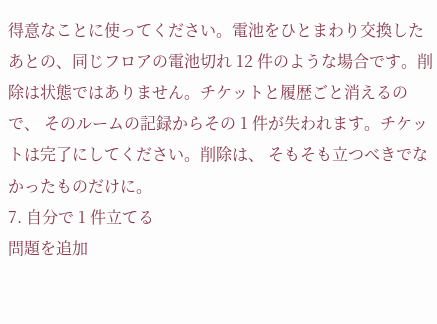得意なことに使ってください。電池をひとまわり交換したあとの、同じフロアの電池切れ 12 件のような場合です。削除は状態ではありません。チケットと履歴ごと消えるので、 そのルームの記録からその 1 件が失われます。チケットは完了にしてください。削除は、 そもそも立つべきでなかったものだけに。
7. 自分で 1 件立てる
問題を追加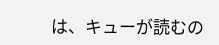は、キューが読むの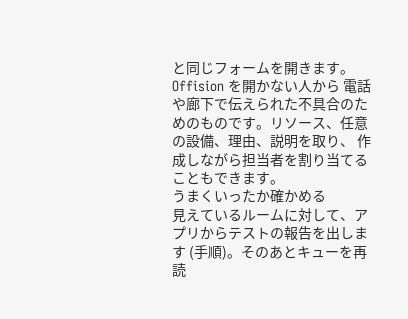と同じフォームを開きます。Offision を開かない人から 電話や廊下で伝えられた不具合のためのものです。リソース、任意の設備、理由、説明を取り、 作成しながら担当者を割り当てることもできます。
うまくいったか確かめる
見えているルームに対して、アプリからテストの報告を出します (手順)。そのあとキューを再読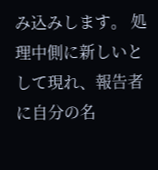み込みします。 処理中側に新しいとして現れ、報告者に自分の名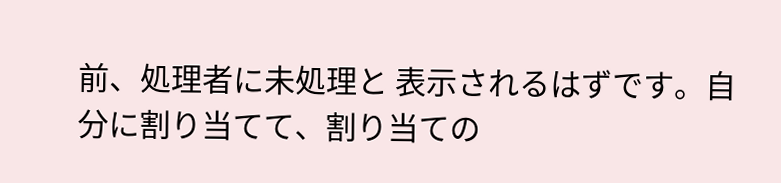前、処理者に未処理と 表示されるはずです。自分に割り当てて、割り当ての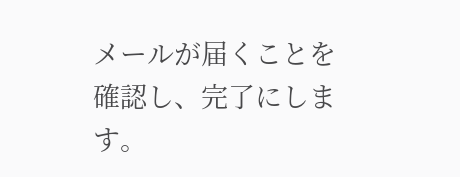メールが届くことを確認し、完了にします。